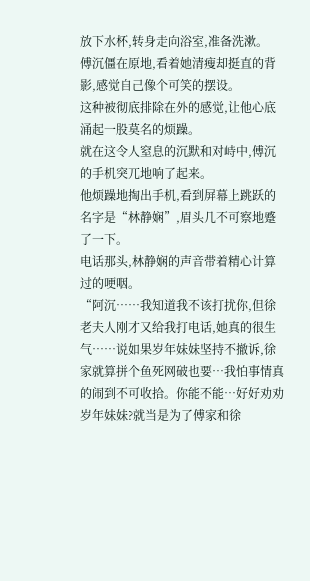放下水杯,转身走向浴室,准备洗漱。
傅沉僵在原地,看着她清瘦却挺直的背影,感觉自己像个可笑的摆设。
这种被彻底排除在外的感觉,让他心底涌起一股莫名的烦躁。
就在这令人窒息的沉默和对峙中,傅沉的手机突兀地响了起来。
他烦躁地掏出手机,看到屏幕上跳跃的名字是“林静娴”,眉头几不可察地蹙了一下。
电话那头,林静娴的声音带着精心计算过的哽咽。
“阿沉……我知道我不该打扰你,但徐老夫人刚才又给我打电话,她真的很生气……说如果岁年妹妹坚持不撤诉,徐家就算拼个鱼死网破也要…我怕事情真的闹到不可收拾。你能不能…好好劝劝岁年妹妹?就当是为了傅家和徐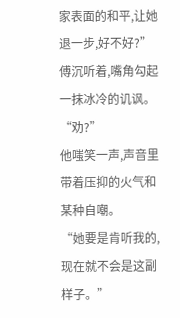家表面的和平,让她退一步,好不好?”
傅沉听着,嘴角勾起一抹冰冷的讥讽。
“劝?”
他嗤笑一声,声音里带着压抑的火气和某种自嘲。
“她要是肯听我的,现在就不会是这副样子。”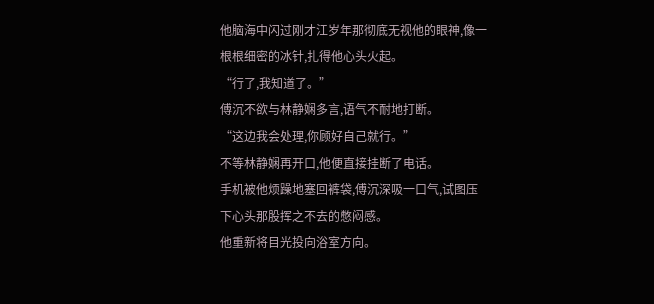他脑海中闪过刚才江岁年那彻底无视他的眼神,像一根根细密的冰针,扎得他心头火起。
“行了,我知道了。”
傅沉不欲与林静娴多言,语气不耐地打断。
“这边我会处理,你顾好自己就行。”
不等林静娴再开口,他便直接挂断了电话。
手机被他烦躁地塞回裤袋,傅沉深吸一口气,试图压下心头那股挥之不去的憋闷感。
他重新将目光投向浴室方向。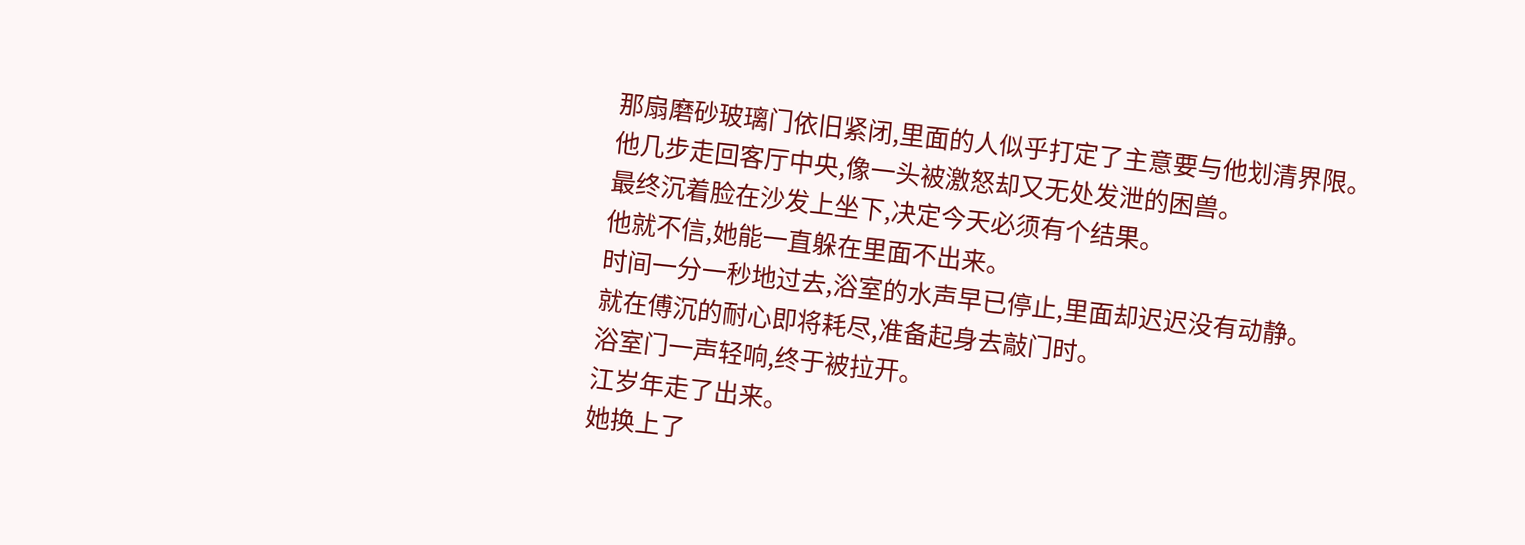那扇磨砂玻璃门依旧紧闭,里面的人似乎打定了主意要与他划清界限。
他几步走回客厅中央,像一头被激怒却又无处发泄的困兽。
最终沉着脸在沙发上坐下,决定今天必须有个结果。
他就不信,她能一直躲在里面不出来。
时间一分一秒地过去,浴室的水声早已停止,里面却迟迟没有动静。
就在傅沉的耐心即将耗尽,准备起身去敲门时。
浴室门一声轻响,终于被拉开。
江岁年走了出来。
她换上了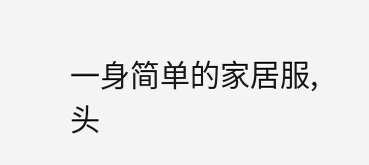一身简单的家居服,头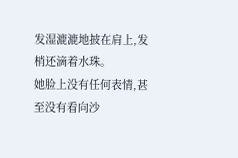发湿漉漉地披在肩上,发梢还滴着水珠。
她脸上没有任何表情,甚至没有看向沙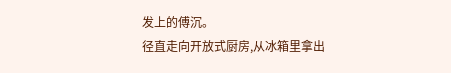发上的傅沉。
径直走向开放式厨房,从冰箱里拿出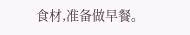食材,准备做早餐。